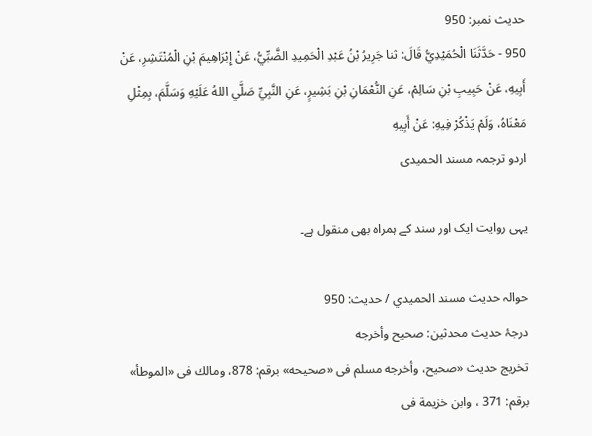حدیث نمبر: 950
950 - حَدَّثَنَا الْحُمَيْدِيُّ قَالَ: ثنا جَرِيرُ بْنُ عَبْدِ الْحَمِيدِ الضَّبِّيُّ، عَنْ إِبْرَاهِيمَ بْنِ الْمُنْتَشِرِ، عَنْ أَبِيهِ، عَنْ حَبِيبِ بْنِ سَالِمْ، عَنِ النُّعْمَانِ بْنِ بَشِيرٍ، عَنِ النَّبِيِّ صَلَّي اللهُ عَلَيْهِ وَسَلَّمَ، بِمِثْلِ مَعْنَاهُ، وَلَمْ يَذْكُرْ فِيهِ: عَنْ أَبِيهِ
اردو ترجمہ مسند الحمیدی

یہی روایت ایک اور سند کے ہمراہ بھی منقول ہے۔

حوالہ حدیث مسند الحميدي / حدیث: 950
درجۂ حدیث محدثین: صحيح وأخرجه
تخریج حدیث «صحيح، وأخرجه مسلم فى «صحيحه» برقم: 878، ومالك فى «الموطأ» برقم: 371 ، وابن خزيمة فى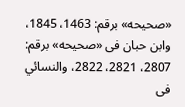«صحيحه» برقم: 1463، 1845، وابن حبان فى «صحيحه» برقم: 2807، 2821، 2822، والنسائي فى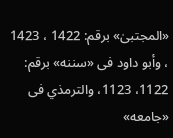«المجتبیٰ» برقم: 1422 ، 1423 ، وأبو داود فى «سننه» برقم: 1122، 1123، والترمذي فى «جامعه»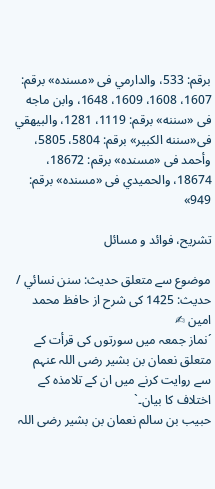برقم: 533، والدارمي فى «مسنده» برقم: 1607، 1608، 1609، 1648، وابن ماجه فى «سننه» برقم: 1119، 1281، والبيهقي فى«سننه الكبير» برقم: 5804، 5805، وأحمد فى «مسنده» برقم: 18672، 18674، والحميدي فى «مسنده» برقم: 949»

تشریح، فوائد و مسائل

موضوع سے متعلق حدیث: سنن نسائي / حدیث: 1425 کی شرح از حافظ محمد امین ✍
´نماز جمعہ میں سورتوں کی قرأت کے متعلق نعمان بن بشیر رضی اللہ عنہم سے روایت کرنے میں ان کے تلامذہ کے اختلاف کا بیان۔`
حبیب بن سالم نعمان بن بشیر رضی اللہ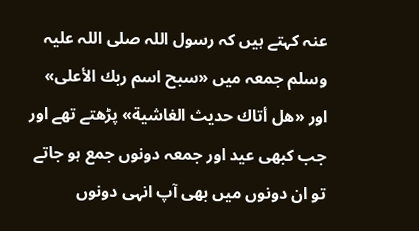عنہ کہتے ہیں کہ رسول اللہ صلی اللہ علیہ وسلم جمعہ میں «سبح اسم ربك الأعلى» اور «هل أتاك حديث الغاشية» پڑھتے تھے اور جب کبھی عید اور جمعہ دونوں جمع ہو جاتے تو ان دونوں میں بھی آپ انہی دونوں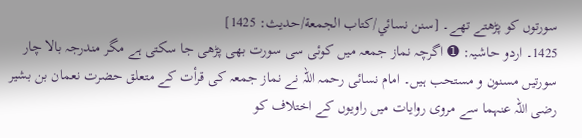سورتوں کو پڑھتے تھے۔ [سنن نسائي/كتاب الجمعة/حدیث: 1425]
1425۔ اردو حاشیہ: ➊ اگرچہ نماز جمعہ میں کوئی سی سورت بھی پڑھی جا سکتی ہے مگر مندرجہ بالا چار سورتیں مسنون و مستحب ہیں۔ امام نسائی رحمہ اللہ نے نماز جمعہ کی قرأت کے متعلق حضرت نعمان بن بشیر رضی اللہ عنہما سے مروی روایات میں راویوں کے اختلاف کو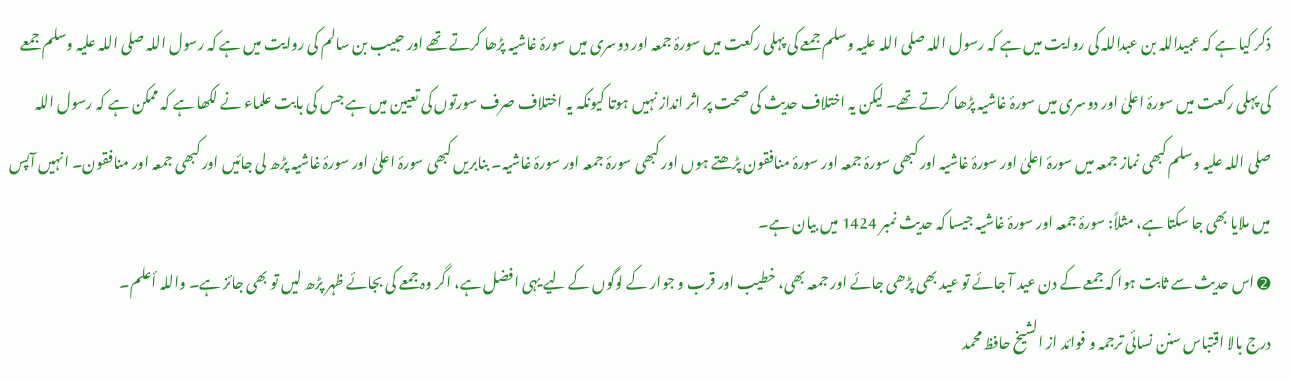ذکر کیا ہے کہ عبیداللہ بن عبداللہ کی روایت میں ہے کہ رسول اللہ صلی اللہ علیہ وسلم جمعے کی پہلی رکعت میں سورۂ جمعہ اور دوسری میں سورۂ غاشیہ پڑھا کرتے تھے اور حبیب بن سالم کی روایت میں ہے کہ رسول اللہ صلی اللہ علیہ وسلم جمعے کی پہلی رکعت میں سورۂ اعلیٰ اور دوسری میں سورۂ غاشیہ پڑھا کرتے تھے۔ لیکن یہ اختلاف حدیث کی صحت پر اثر انداز نہیں ہوتا کیونکہ یہ اختلاف صرف سورتوں کی تعیین میں ہے جس کی بابت علماء نے لکھا ہے کہ ممکن ہے کہ رسول اللہ صلی اللہ علیہ وسلم کبھی نماز جمعہ میں سورۂ اعلیٰ اور سورۂ غاشیہ اور کبھی سورۂ جمعہ اور سورۂ منافقون پڑھتے ہوں اور کبھی سورۂ جمعہ اور سورۂ غاشیہ۔ بنابریں کبھی سورۂ اعلیٰ اور سورۂ غاشیہ پڑھ لی جائیں اور کبھی جمعہ اور منافقون۔ انہیں آپس میں ملایا بھی جا سکتا ہے، مثلاً: سورۂ جمعہ اور سورۂ غاشیہ جیسا کہ حدیث نمبر 1424 میں بیان ہے۔
➋ اس حدیث سے ثابت ہوا کہ جمعے کے دن عید آ جائے تو عید بھی پڑھی جائے اور جمعہ بھی، خطیب اور قرب و جوار کے لوگوں کے لیے یہی افضل ہے، اگر وہ جمعے کی بجائے ظہر پڑھ لیں تو بھی جائز ہے۔ واللہ أعلم۔
درج بالا اقتباس سنن نسائی ترجمہ و فوائد از الشیخ حافظ محمد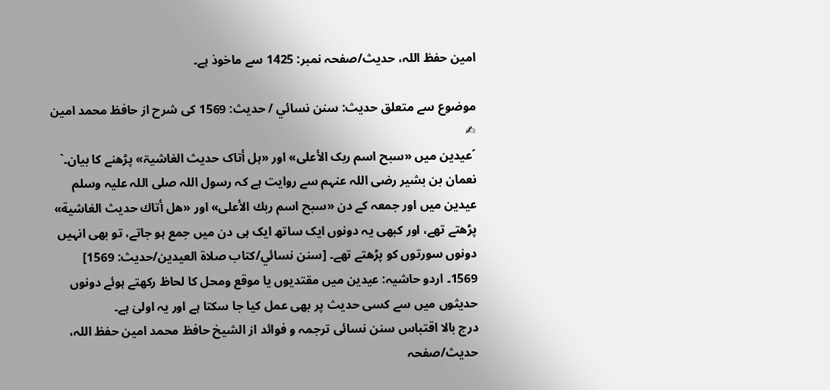امین حفظ اللہ، حدیث/صفحہ نمبر: 1425 سے ماخوذ ہے۔

موضوع سے متعلق حدیث: سنن نسائي / حدیث: 1569 کی شرح از حافظ محمد امین ✍
´عیدین میں «سبح اسم ربک الأعلی» اور «ہل أتاک حدیث الغاشیۃ» پڑھنے کا بیان۔`
نعمان بن بشیر رضی اللہ عنہم سے روایت ہے کہ رسول اللہ صلی اللہ علیہ وسلم عیدین میں اور جمعہ کے دن «سبح اسم ربك الأعلى» اور «هل أتاك حديث الغاشية» پڑھتے تھے، اور کبھی یہ دونوں ایک ساتھ ایک ہی دن میں جمع ہو جاتے، تو بھی انہیں دونوں سورتوں کو پڑھتے تھے۔ [سنن نسائي/كتاب صلاة العيدين/حدیث: 1569]
1569۔ اردو حاشیہ: عیدین میں مقتدیوں یا موقع ومحل کا لحاظ رکھتے ہوئے دونوں حدیثوں میں سے کسی حدیث پر بھی عمل کیا جا سکتا ہے اور یہ اولیٰ ہے۔
درج بالا اقتباس سنن نسائی ترجمہ و فوائد از الشیخ حافظ محمد امین حفظ اللہ، حدیث/صفحہ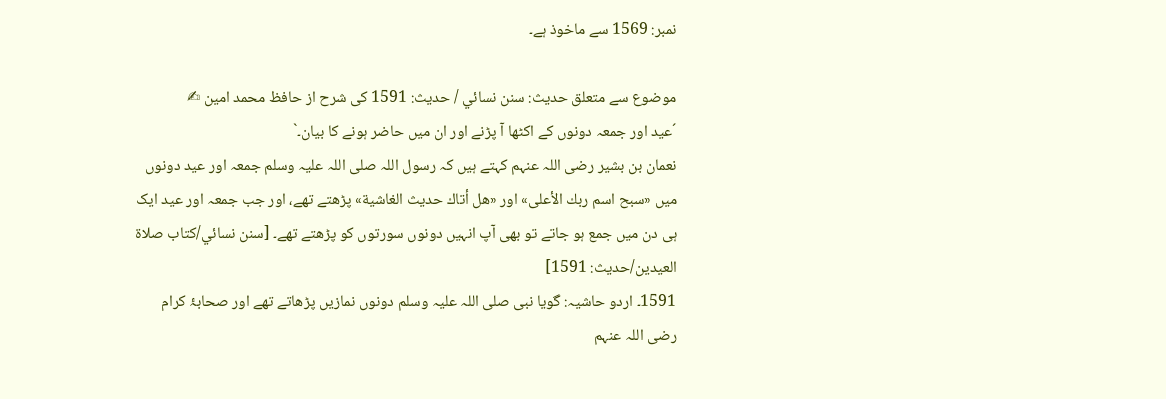نمبر: 1569 سے ماخوذ ہے۔

موضوع سے متعلق حدیث: سنن نسائي / حدیث: 1591 کی شرح از حافظ محمد امین ✍
´عید اور جمعہ دونوں کے اکٹھا آ پڑنے اور ان میں حاضر ہونے کا بیان۔`
نعمان بن بشیر رضی اللہ عنہم کہتے ہیں کہ رسول اللہ صلی اللہ علیہ وسلم جمعہ اور عید دونوں میں «سبح اسم ربك الأعلى» اور «هل أتاك حديث الغاشية» پڑھتے تھے، اور جب جمعہ اور عید ایک ہی دن میں جمع ہو جاتے تو بھی آپ انہیں دونوں سورتوں کو پڑھتے تھے۔ [سنن نسائي/كتاب صلاة العيدين/حدیث: 1591]
1591۔ اردو حاشیہ: گویا نبی صلی اللہ علیہ وسلم دونوں نمازیں پڑھاتے تھے اور صحابۂ کرام رضی اللہ عنہم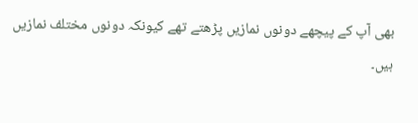بھی آپ کے پیچھے دونوں نمازیں پڑھتے تھے کیونکہ دونوں مختلف نمازیں ہیں۔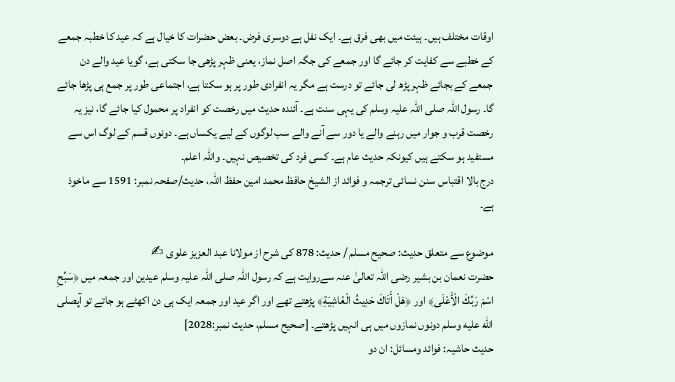اوقات مختلف ہیں۔ ہیئت میں بھی فرق ہے۔ ایک نفل ہے دوسری فرض۔ بعض حضرات کا خیال ہے کہ عید کا خطبہ جمعے کے خطبے سے کفایت کر جائے گا اور جمعے کی جگہ اصل نماز، یعنی ظہر پڑھی جا سکتی ہے، گویا عید والے دن جمعے کے بجائے ظہر پڑھ لی جائے تو درست ہے مگر یہ انفرادی طور پر ہو سکتا ہے، اجتماعی طور پر جمع ہی پڑھا جائے گا۔ رسول اللہ صلی اللہ علیہ وسلم کی یہی سنت ہے۔ آئندہ حدیث میں رخصت کو انفراد پر محمول کیا جائے گا، نیز یہ رخصت قرب و جوار میں رہنے والے یا دور سے آنے والے سب لوگوں کے لیے یکساں ہے۔ دونوں قسم کے لوگ اس سے مستفید ہو سکتے ہیں کیونکہ حدیث عام ہے۔ کسی فرد کی تخصیص نہیں۔ واللہ اعلم۔
درج بالا اقتباس سنن نسائی ترجمہ و فوائد از الشیخ حافظ محمد امین حفظ اللہ، حدیث/صفحہ نمبر: 1591 سے ماخوذ ہے۔

موضوع سے متعلق حدیث: صحيح مسلم / حدیث: 878 کی شرح از مولانا عبد العزیز علوی ✍
حضرت نعمان بن بشیر رضی اللہ تعالیٰ عنہ سےروایت ہے کہ رسول اللہ صلی اللہ علیہ وسلم عیدین اور جمعہ میں ﴿سَبِّحِ اسْمَ رَ‌بِّكَ الْأَعْلَى﴾ اور ﴿هَلْ أَتَاكَ حَدِيثُ الْغَاشِيَةِ﴾ پڑھتے تھے اور اگر عید اور جمعہ ایک ہی دن اکھٹے ہو جاتے تو آپصلى الله عليه وسلم دونوں نمازوں میں ہی انہیں پڑھتے۔ [صحيح مسلم، حديث نمبر:2028]
حدیث حاشیہ: فوائد ومسائل: ان دو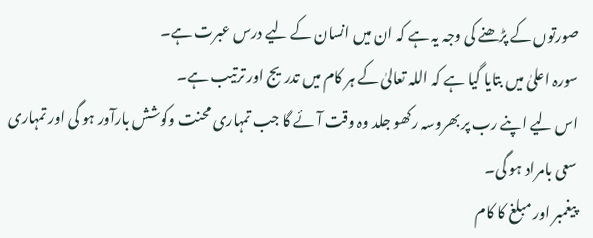صورتوں کے پڑھنے کی وجہ یہ ہے کہ ان میں انسان کے لیے درس عبرت ہے۔
سورہ اعلیٰ میں بتایا گیا ہے کہ اللہ تعالیٰ کے ہر کام میں تدریج اور ترتیب ہے۔
اس لیے اپنے رب پر بھروسہ رکھو جلد وہ وقت آئے گا جب تمہاری محنت وکوشش بارآور ہو گی اور تمہاری سعی بامراد ہو گی۔
پیغمبر اور مبلغ کا کام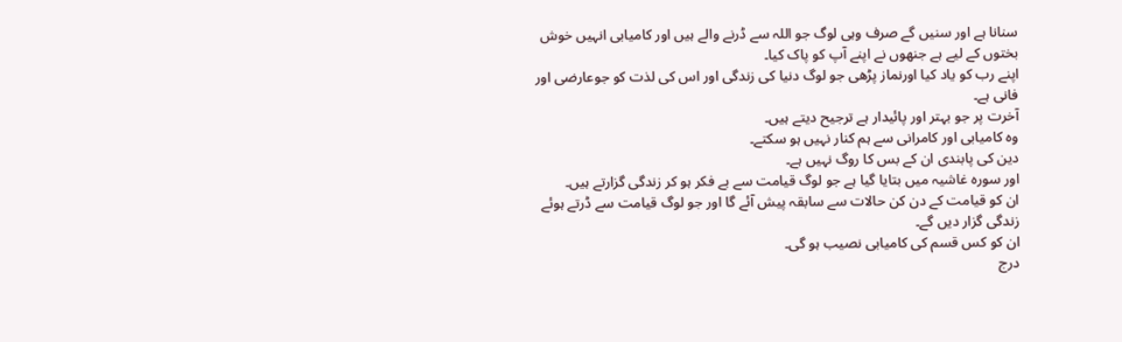سنانا ہے اور سنیں گے صرف وہی لوگ جو اللہ سے ڈرنے والے ہیں اور کامیابی انہیں خوش بختوں کے لیے ہے جنھوں نے اپنے آپ کو پاک کیا۔
اپنے رب کو یاد کیا اورنماز پڑھی جو لوگ دنیا کی زندگی اور اس کی لذت کو جوعارضی اور فانی ہے۔
آخرت پر جو بہتر اور پائیدار ہے ترجیح دیتے ہیں۔
وہ کامیابی اور کامرانی سے ہم کنار نہیں ہو سکتے۔
دین کی پابندی ان کے بس کا روگ نہیں ہے۔
اور سورہ غاشیہ میں بتایا گیا ہے جو لوگ قیامت سے بے فکر ہو کر زندگی گزارتے ہیں۔
ان کو قیامت کے دن کن حالات سے سابقہ پیش آئے گا اور جو لوگ قیامت سے ڈرتے ہوئے زندگی گزار دیں گے۔
ان کو کس قسم کی کامیابی نصیب ہو گی۔
درج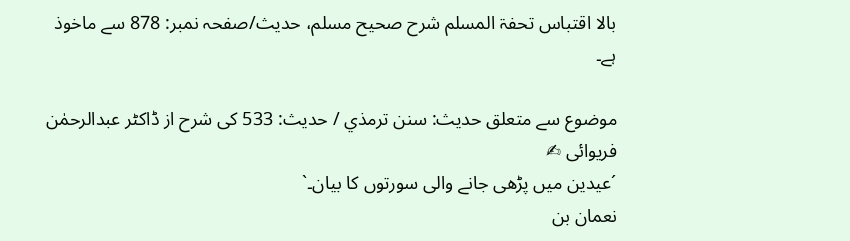بالا اقتباس تحفۃ المسلم شرح صحیح مسلم، حدیث/صفحہ نمبر: 878 سے ماخوذ ہے۔

موضوع سے متعلق حدیث: سنن ترمذي / حدیث: 533 کی شرح از ڈاکٹر عبدالرحمٰن فریوائی ✍
´عیدین میں پڑھی جانے والی سورتوں کا بیان۔`
نعمان بن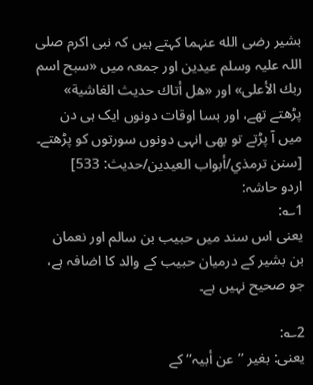بشیر رضی الله عنہما کہتے ہیں کہ نبی اکرم صلی اللہ علیہ وسلم عیدین اور جمعہ میں «سبح اسم ربك الأعلى» اور «هل أتاك حديث الغاشية» پڑھتے تھے، اور بسا اوقات دونوں ایک ہی دن میں آ پڑتے تو بھی انہی دونوں سورتوں کو پڑھتے۔ [سنن ترمذي/أبواب العيدين/حدیث: 533]
اردو حاشہ:
1؎:
یعنی اس سند میں حبیب بن سالم اور نعمان بن بشیر کے درمیان حبیب کے والد کا اضافہ ہے، جو صحیح نہیں ہے۔

2؎:
یعنی: بغیر ’’عن أبیہ‘‘ کے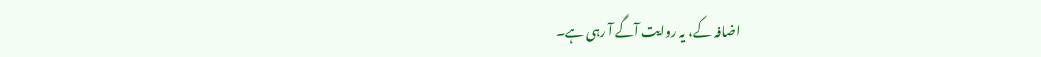اضافہ کے، یہ روایت آگے آ رہی ہے۔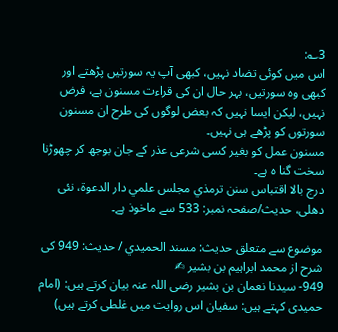3؎:
اس میں کوئی تضاد نہیں، کبھی آپ یہ سورتیں پڑھتے اور کبھی وہ سورتیں، بہر حال ان کی قراءت مسنون ہے، فرض نہیں، لیکن ایسا نہیں کہ بعض لوگوں کی طرح ان مسنون سورتوں کو پڑھے ہی نہیں۔
مسنون عمل کو بغیر کسی شرعی عذر کے جان بوجھ کر چھوڑنا سخت گنا ہ ہے۔
درج بالا اقتباس سنن ترمذي مجلس علمي دار الدعوة، نئى دهلى، حدیث/صفحہ نمبر: 533 سے ماخوذ ہے۔

موضوع سے متعلق حدیث: مسند الحميدي / حدیث: 949 کی شرح از محمد ابراہیم بن بشیر ✍
949- سیدنا نعمان بن بشیر رضی اللہ عنہ بیان کرتے ہیں: (امام حمیدی کہتے ہیں: سفیان اس روایت میں غلطی کرتے ہیں)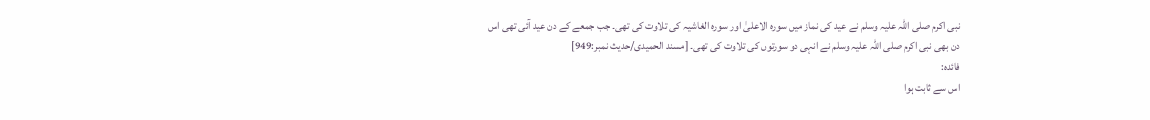نبی اکرم صلی اللہ علیہ وسلم نے عید کی نماز میں سورہ الاعلیٰ اور سورہ الغاشیہ کی تلاوت کی تھی۔ جب جمعے کے دن عید آئی تھی اس دن بھی نبی اکرم صلی اللہ علیہ وسلم نے انہی دو سورتوں کی تلاوت کی تھی۔ [مسند الحمیدی/حدیث نمبر:949]
فائدہ:
اس سے ثابت ہوا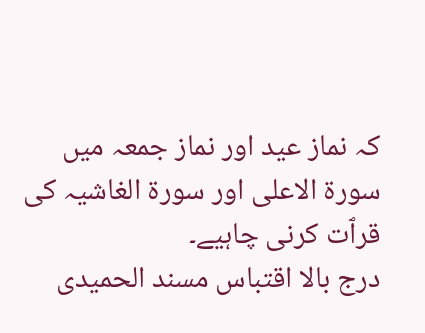کہ نماز عید اور نماز جمعہ میں سورۃ الاعلی اور سورۃ الغاشیہ کی قرٱت کرنی چاہیے۔
درج بالا اقتباس مسند الحمیدی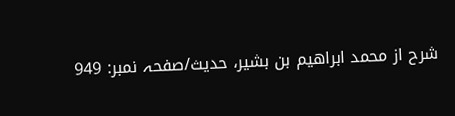شرح از محمد ابراهيم بن بشير، حدیث/صفحہ نمبر: 949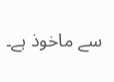سے ماخوذ ہے۔